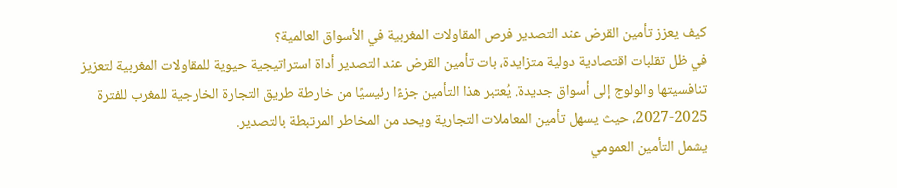كيف يعزز تأمين القرض عند التصدير فرص المقاولات المغربية في الأسواق العالمية؟
في ظل تقلبات اقتصادية دولية متزايدة، بات تأمين القرض عند التصدير أداة استراتيجية حيوية للمقاولات المغربية لتعزيز تنافسيتها والولوج إلى أسواق جديدة. يُعتبر هذا التأمين جزءًا رئيسيًا من خارطة طريق التجارة الخارجية للمغرب للفترة 2025-2027، حيث يسهل تأمين المعاملات التجارية ويحد من المخاطر المرتبطة بالتصدير.
يشمل التأمين العمومي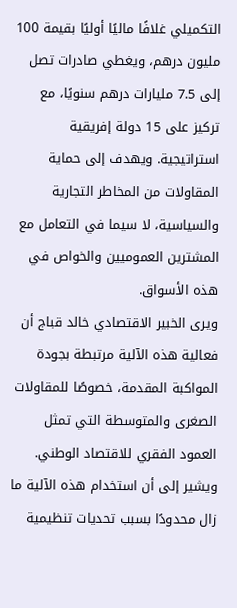التكميلي غلافًا ماليًا أوليًا بقيمة 100 مليون درهم، ويغطي صادرات تصل إلى 7.5 مليارات درهم سنويًا، مع تركيز على 15 دولة إفريقية استراتيجية. ويهدف إلى حماية المقاولات من المخاطر التجارية والسياسية، لا سيما في التعامل مع المشترين العموميين والخواص في هذه الأسواق.
ويرى الخبير الاقتصادي خالد قباج أن فعالية هذه الآلية مرتبطة بجودة المواكبة المقدمة، خصوصًا للمقاولات الصغرى والمتوسطة التي تمثل العمود الفقري للاقتصاد الوطني. ويشير إلى أن استخدام هذه الآلية ما زال محدودًا بسبب تحديات تنظيمية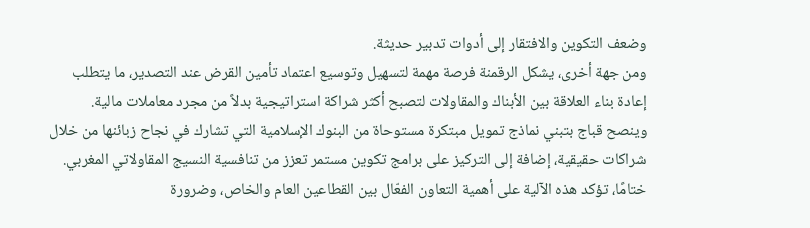وضعف التكوين والافتقار إلى أدوات تدبير حديثة.
ومن جهة أخرى، يشكل الرقمنة فرصة مهمة لتسهيل وتوسيع اعتماد تأمين القرض عند التصدير، ما يتطلب إعادة بناء العلاقة بين الأبناك والمقاولات لتصبح أكثر شراكة استراتيجية بدلاً من مجرد معاملات مالية.
وينصح قباج بتبني نماذج تمويل مبتكرة مستوحاة من البنوك الإسلامية التي تشارك في نجاح زبائنها من خلال شراكات حقيقية، إضافة إلى التركيز على برامج تكوين مستمر تعزز من تنافسية النسيج المقاولاتي المغربي.
ختامًا، تؤكد هذه الآلية على أهمية التعاون الفعّال بين القطاعين العام والخاص، وضرورة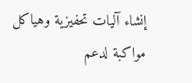إنشاء آليات تحفيزية وهياكل مواكبة لدعم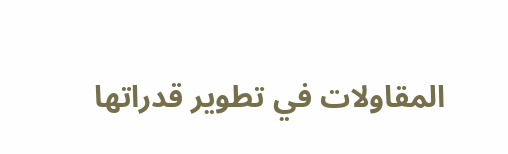المقاولات في تطوير قدراتها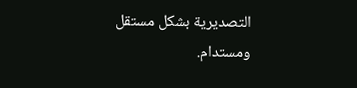التصديرية بشكل مستقل ومستدام.